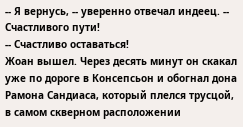-- Я вернусь, -- уверенно отвечал индеец. -- Счастливого пути!
-- Счастливо оставаться!
Жоан вышел. Через десять минут он скакал уже по дороге в Консепсьон и обогнал дона Рамона Сандиаса, который плелся трусцой, в самом скверном расположении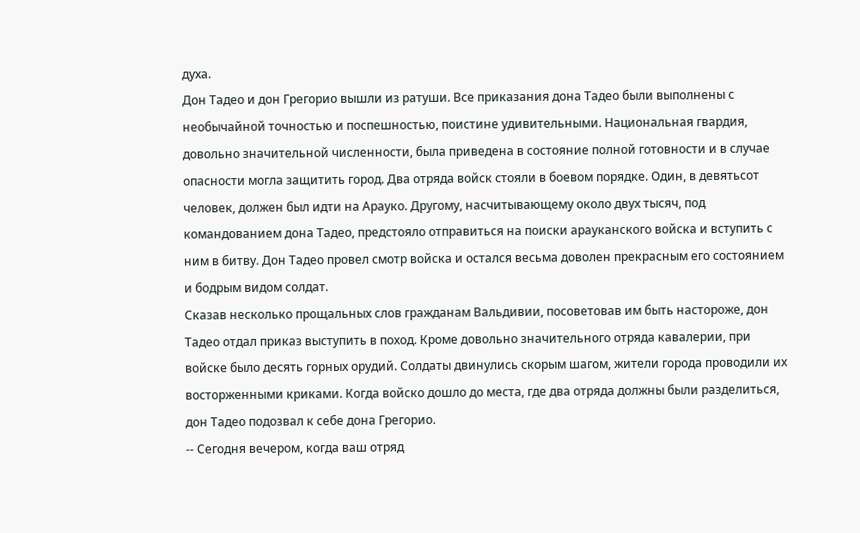духа.
Дон Тадео и дон Грегорио вышли из ратуши. Все приказания дона Тадео были выполнены с необычайной точностью и поспешностью, поистине удивительными. Национальная гвардия, довольно значительной численности, была приведена в состояние полной готовности и в случае опасности могла защитить город. Два отряда войск стояли в боевом порядке. Один, в девятьсот человек, должен был идти на Арауко. Другому, насчитывающему около двух тысяч, под командованием дона Тадео, предстояло отправиться на поиски арауканского войска и вступить с ним в битву. Дон Тадео провел смотр войска и остался весьма доволен прекрасным его состоянием и бодрым видом солдат.
Сказав несколько прощальных слов гражданам Вальдивии, посоветовав им быть настороже, дон Тадео отдал приказ выступить в поход. Кроме довольно значительного отряда кавалерии, при войске было десять горных орудий. Солдаты двинулись скорым шагом, жители города проводили их восторженными криками. Когда войско дошло до места, где два отряда должны были разделиться, дон Тадео подозвал к себе дона Грегорио.
-- Сегодня вечером, когда ваш отряд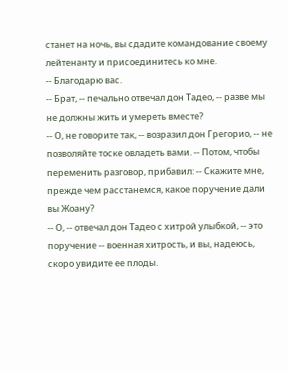станет на ночь, вы сдадите командование своему лейтенанту и присоединитесь ко мне.
-- Благодарю вас.
-- Брат, -- печально отвечал дон Тадео, -- разве мы не должны жить и умереть вместе?
-- О, не говорите так, -- возразил дон Грегорио, -- не позволяйте тоске овладеть вами. -- Потом, чтобы переменить разговор, прибавил: -- Скажите мне, прежде чем расстанемся, какое поручение дали вы Жоану?
-- О, -- отвечал дон Тадео с хитрой улыбкой, -- это поручение -- военная хитрость, и вы, надеюсь, скоро увидите ее плоды.